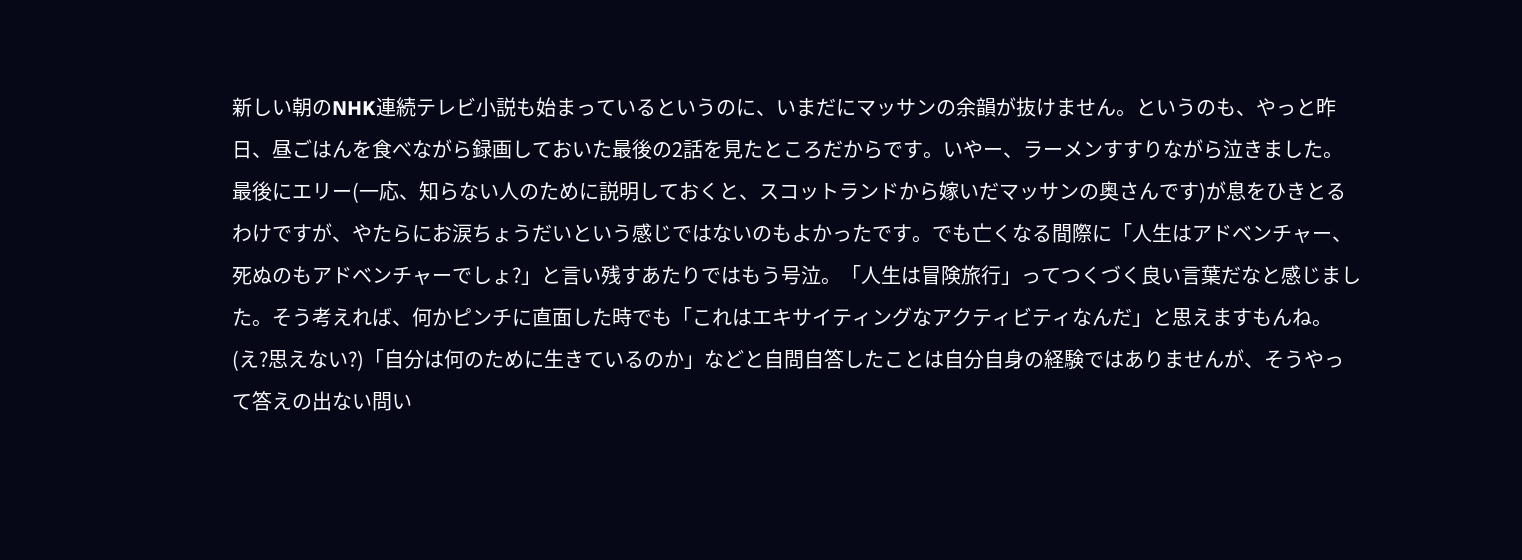新しい朝のNHK連続テレビ小説も始まっているというのに、いまだにマッサンの余韻が抜けません。というのも、やっと昨日、昼ごはんを食べながら録画しておいた最後の2話を見たところだからです。いやー、ラーメンすすりながら泣きました。最後にエリー(一応、知らない人のために説明しておくと、スコットランドから嫁いだマッサンの奥さんです)が息をひきとるわけですが、やたらにお涙ちょうだいという感じではないのもよかったです。でも亡くなる間際に「人生はアドベンチャー、死ぬのもアドベンチャーでしょ?」と言い残すあたりではもう号泣。「人生は冒険旅行」ってつくづく良い言葉だなと感じました。そう考えれば、何かピンチに直面した時でも「これはエキサイティングなアクティビティなんだ」と思えますもんね。(え?思えない?)「自分は何のために生きているのか」などと自問自答したことは自分自身の経験ではありませんが、そうやって答えの出ない問い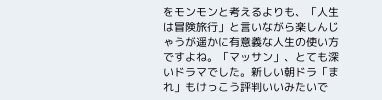をモンモンと考えるよりも、「人生は冒険旅行」と言いながら楽しんじゃうが遥かに有意義な人生の使い方ですよね。「マッサン」、とても深いドラマでした。新しい朝ドラ「まれ」もけっこう評判いいみたいで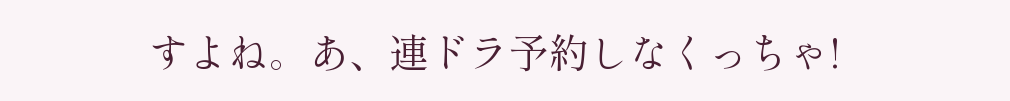すよね。あ、連ドラ予約しなくっちゃ!